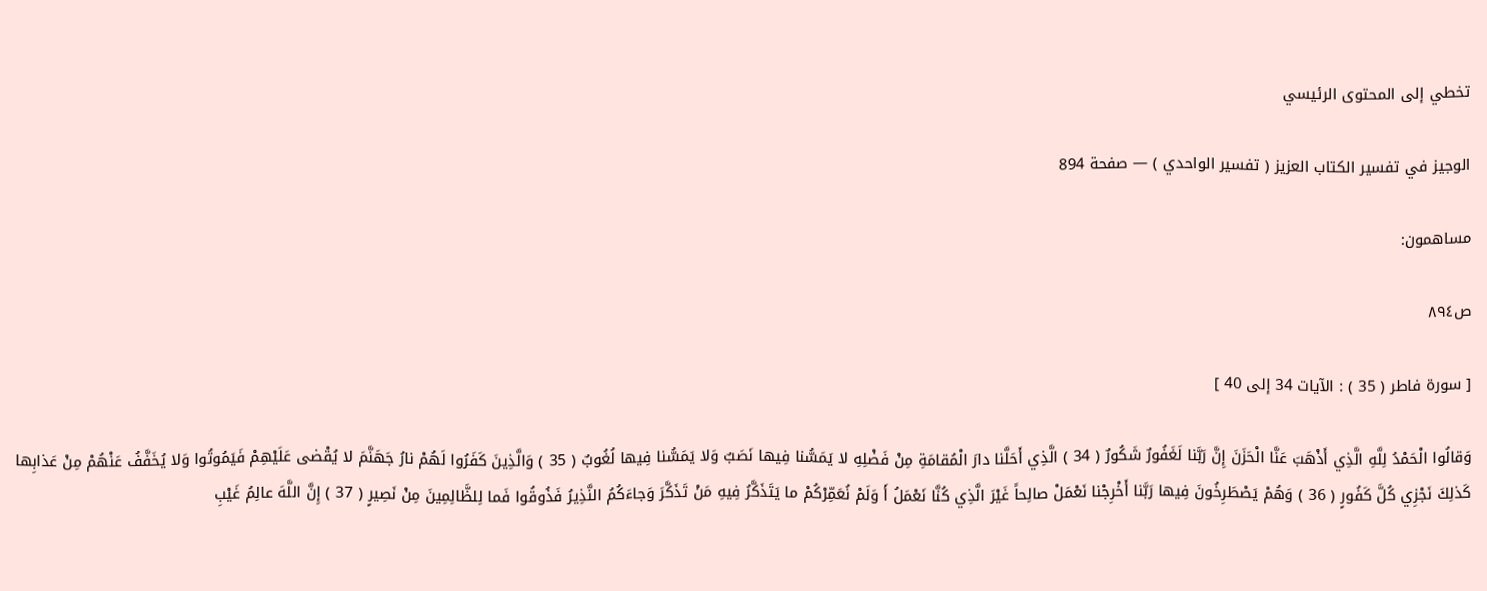تخطي إلى المحتوى الرئيسي

الوجيز في تفسير الكتاب العزيز ( تفسير الواحدي ) — صفحة 894

مساهمون:

ص٨٩٤

[ سورة فاطر ( 35 ) : الآيات 34 إلى 40 ]

وَقالُوا الْحَمْدُ لِلَّهِ الَّذِي أَذْهَبَ عَنَّا الْحَزَنَ إِنَّ رَبَّنا لَغَفُورٌ شَكُورٌ ( 34 ) الَّذِي أَحَلَّنا دارَ الْمُقامَةِ مِنْ فَضْلِهِ لا يَمَسُّنا فِيها نَصَبٌ وَلا يَمَسُّنا فِيها لُغُوبٌ ( 35 ) وَالَّذِينَ كَفَرُوا لَهُمْ نارُ جَهَنَّمَ لا يُقْضى عَلَيْهِمْ فَيَمُوتُوا وَلا يُخَفَّفُ عَنْهُمْ مِنْ عَذابِها كَذلِكَ نَجْزِي كُلَّ كَفُورٍ ( 36 ) وَهُمْ يَصْطَرِخُونَ فِيها رَبَّنا أَخْرِجْنا نَعْمَلْ صالِحاً غَيْرَ الَّذِي كُنَّا نَعْمَلُ أَ وَلَمْ نُعَمِّرْكُمْ ما يَتَذَكَّرُ فِيهِ مَنْ تَذَكَّرَ وَجاءَكُمُ النَّذِيرُ فَذُوقُوا فَما لِلظَّالِمِينَ مِنْ نَصِيرٍ ( 37 ) إِنَّ اللَّهَ عالِمُ غَيْبِ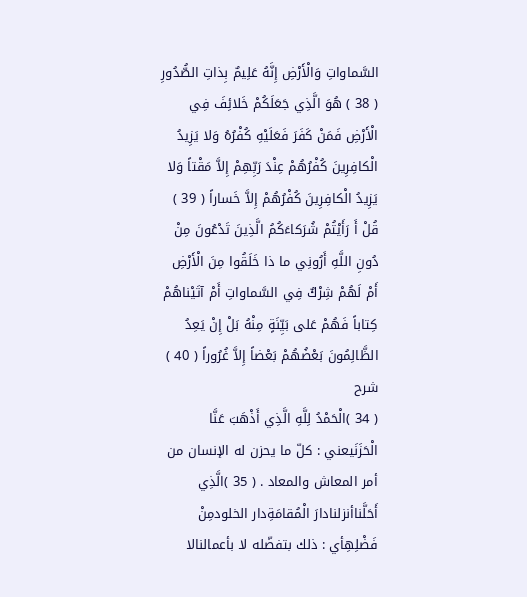السَّماواتِ وَالْأَرْضِ إِنَّهُ عَلِيمٌ بِذاتِ الصُّدُورِ ( 38 ) هُوَ الَّذِي جَعَلَكُمْ خَلائِفَ فِي الْأَرْضِ فَمَنْ كَفَرَ فَعَلَيْهِ كُفْرُهُ وَلا يَزِيدُ الْكافِرِينَ كُفْرُهُمْ عِنْدَ رَبِّهِمْ إِلاَّ مَقْتاً وَلا يَزِيدُ الْكافِرِينَ كُفْرُهُمْ إِلاَّ خَساراً ( 39 ) قُلْ أَ رَأَيْتُمْ شُرَكاءَكُمُ الَّذِينَ تَدْعُونَ مِنْ دُونِ اللَّهِ أَرُونِي ما ذا خَلَقُوا مِنَ الْأَرْضِ أَمْ لَهُمْ شِرْكٌ فِي السَّماواتِ أَمْ آتَيْناهُمْ كِتاباً فَهُمْ عَلى بَيِّنَةٍ مِنْهُ بَلْ إِنْ يَعِدُ الظَّالِمُونَ بَعْضُهُمْ بَعْضاً إِلاَّ غُرُوراً ( 40 )
شرح
( 34 )الْحَمْدُ لِلَّهِ الَّذِي أَذْهَبَ عَنَّا الْحَزَنَيعني : كلّ ما يحزن له الإنسان من أمر المعاش والمعاد . ( 35 )الَّذِي أَحَلَّناأنزلنادارَ الْمُقامَةِدار الخلودمِنْ فَضْلِهِأي : ذلك بتفضّله لا بأعمالنالا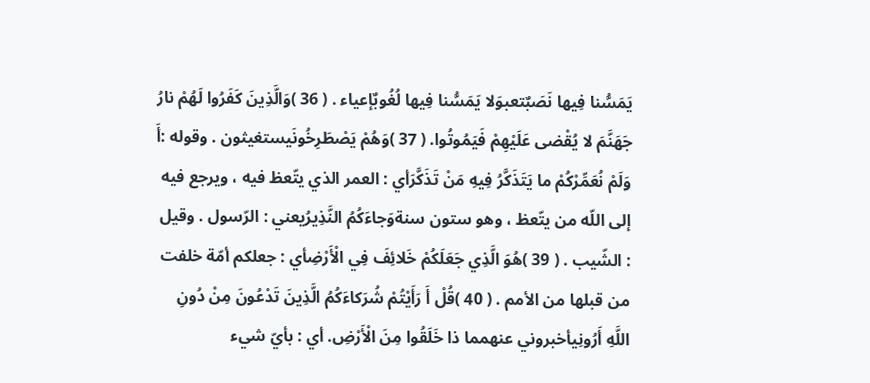يَمَسُّنا فِيها نَصَبٌتعبوَلا يَمَسُّنا فِيها لُغُوبٌإعياء . ( 36 )وَالَّذِينَ كَفَرُوا لَهُمْ نارُ جَهَنَّمَ لا يُقْضى عَلَيْهِمْ فَيَمُوتُوا. ( 37 )وَهُمْ يَصْطَرِخُونَيستغيثون . وقوله :أَ وَلَمْ نُعَمِّرْكُمْ ما يَتَذَكَّرُ فِيهِ مَنْ تَذَكَّرَأي : العمر الذي يتّعظ فيه ، ويرجع فيه إلى اللّه من يتّعظ ، وهو ستون سنةوَجاءَكُمُ النَّذِيرُيعني : الرّسول . وقيل : الشّيب . ( 39 )هُوَ الَّذِي جَعَلَكُمْ خَلائِفَ فِي الْأَرْضِأي : جعلكم أمّة خلفت من قبلها من الأمم . ( 40 )قُلْ أَ رَأَيْتُمْ شُرَكاءَكُمُ الَّذِينَ تَدْعُونَ مِنْ دُونِ اللَّهِ أَرُونِيأخبروني عنهمما ذا خَلَقُوا مِنَ الْأَرْضِ. أي : بأيّ شيء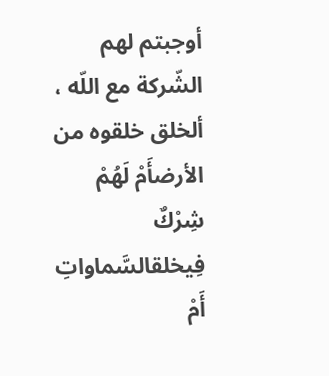أوجبتم لهم الشّركة مع اللّه ، ألخلق خلقوه من الأرضأَمْ لَهُمْ شِرْكٌ فِيخلقالسَّماواتِ أَمْ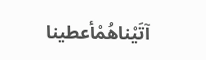آتَيْناهُمْأعطينا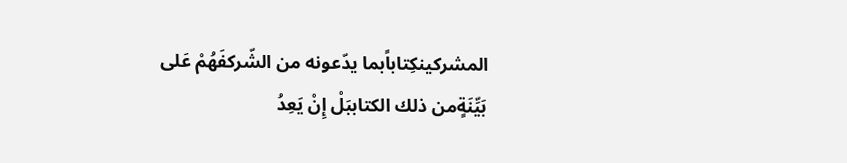المشركينكِتاباًبما يدّعونه من الشّركفَهُمْ عَلى بَيِّنَةٍمن ذلك الكتاببَلْ إِنْ يَعِدُ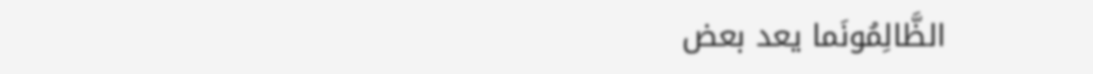الظَّالِمُونَما يعد بعض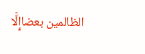الظالمين بعضاإِلَّا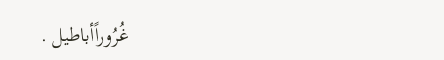غُرُوراًأباطيل .